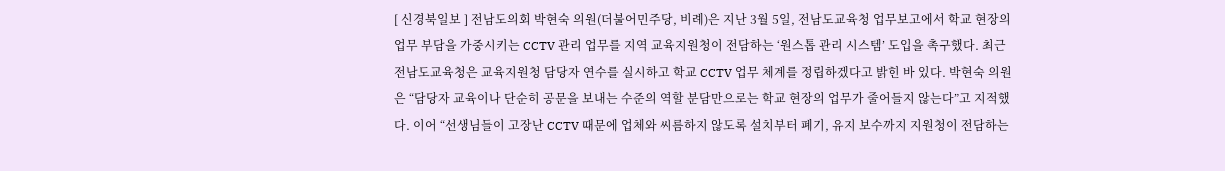[ 신경북일보 ] 전남도의회 박현숙 의원(더불어민주당, 비례)은 지난 3월 5일, 전남도교육청 업무보고에서 학교 현장의 업무 부담을 가중시키는 CCTV 관리 업무를 지역 교육지원청이 전담하는 ‘원스톱 관리 시스템’ 도입을 촉구했다. 최근 전남도교육청은 교육지원청 담당자 연수를 실시하고 학교 CCTV 업무 체계를 정립하겠다고 밝힌 바 있다. 박현숙 의원은 “담당자 교육이나 단순히 공문을 보내는 수준의 역할 분담만으로는 학교 현장의 업무가 줄어들지 않는다”고 지적했다. 이어 “선생님들이 고장난 CCTV 때문에 업체와 씨름하지 않도록 설치부터 폐기, 유지 보수까지 지원청이 전담하는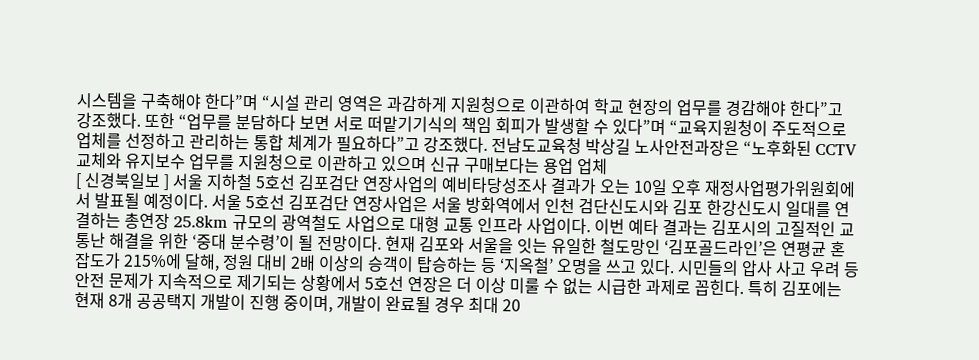시스템을 구축해야 한다”며 “시설 관리 영역은 과감하게 지원청으로 이관하여 학교 현장의 업무를 경감해야 한다”고 강조했다. 또한 “업무를 분담하다 보면 서로 떠맡기기식의 책임 회피가 발생할 수 있다”며 “교육지원청이 주도적으로 업체를 선정하고 관리하는 통합 체계가 필요하다”고 강조했다. 전남도교육청 박상길 노사안전과장은 “노후화된 CCTV 교체와 유지보수 업무를 지원청으로 이관하고 있으며 신규 구매보다는 용업 업체
[ 신경북일보 ] 서울 지하철 5호선 김포검단 연장사업의 예비타당성조사 결과가 오는 10일 오후 재정사업평가위원회에서 발표될 예정이다. 서울 5호선 김포검단 연장사업은 서울 방화역에서 인천 검단신도시와 김포 한강신도시 일대를 연결하는 총연장 25.8km 규모의 광역철도 사업으로 대형 교통 인프라 사업이다. 이번 예타 결과는 김포시의 고질적인 교통난 해결을 위한 ‘중대 분수령’이 될 전망이다. 현재 김포와 서울을 잇는 유일한 철도망인 ‘김포골드라인’은 연평균 혼잡도가 215%에 달해, 정원 대비 2배 이상의 승객이 탑승하는 등 ‘지옥철’ 오명을 쓰고 있다. 시민들의 압사 사고 우려 등 안전 문제가 지속적으로 제기되는 상황에서 5호선 연장은 더 이상 미룰 수 없는 시급한 과제로 꼽힌다. 특히 김포에는 현재 8개 공공택지 개발이 진행 중이며, 개발이 완료될 경우 최대 20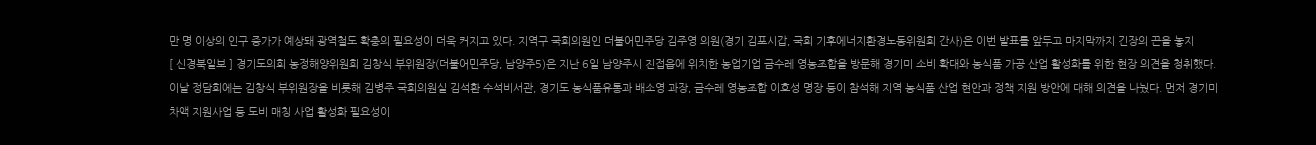만 명 이상의 인구 증가가 예상돼 광역철도 확충의 필요성이 더욱 커지고 있다. 지역구 국회의원인 더불어민주당 김주영 의원(경기 김포시갑, 국회 기후에너지환경노동위원회 간사)은 이번 발표를 앞두고 마지막까지 긴장의 끈을 놓지
[ 신경북일보 ] 경기도의회 농정해양위원회 김창식 부위원장(더불어민주당, 남양주5)은 지난 6일 남양주시 진접읍에 위치한 농업기업 금수레 영농조합을 방문해 경기미 소비 확대와 농식품 가공 산업 활성화를 위한 현장 의견을 청취했다. 이날 정담회에는 김창식 부위원장을 비롯해 김병주 국회의원실 김석환 수석비서관, 경기도 농식품유통과 배소영 과장, 금수레 영농조합 이호성 명장 등이 참석해 지역 농식품 산업 현안과 정책 지원 방안에 대해 의견을 나눴다. 먼저 경기미 차액 지원사업 등 도비 매칭 사업 활성화 필요성이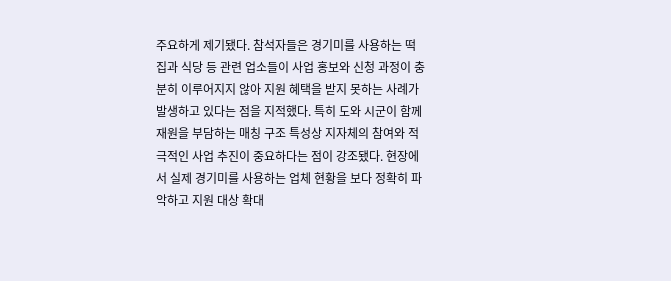주요하게 제기됐다. 참석자들은 경기미를 사용하는 떡집과 식당 등 관련 업소들이 사업 홍보와 신청 과정이 충분히 이루어지지 않아 지원 혜택을 받지 못하는 사례가 발생하고 있다는 점을 지적했다. 특히 도와 시군이 함께 재원을 부담하는 매칭 구조 특성상 지자체의 참여와 적극적인 사업 추진이 중요하다는 점이 강조됐다. 현장에서 실제 경기미를 사용하는 업체 현황을 보다 정확히 파악하고 지원 대상 확대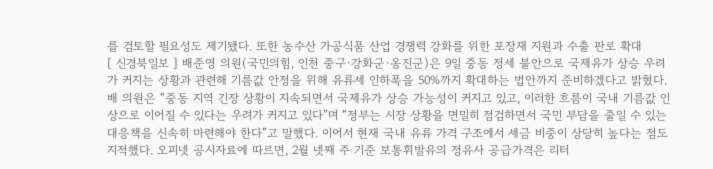를 검토할 필요성도 제기됐다. 또한 농수산 가공식품 산업 경쟁력 강화를 위한 포장재 지원과 수출 판로 확대
[ 신경북일보 ] 배준영 의원(국민의힘, 인천 중구·강화군·옹진군)은 9일 중동 정세 불안으로 국제유가 상승 우려가 커지는 상황과 관련해 기름값 안정을 위해 유류세 인하폭을 50%까지 확대하는 법안까지 준비하겠다고 밝혔다. 배 의원은 “중동 지역 긴장 상황이 지속되면서 국제유가 상승 가능성이 커지고 있고, 이러한 흐름이 국내 기름값 인상으로 이어질 수 있다는 우려가 커지고 있다”며 “정부는 시장 상황을 면밀히 점검하면서 국민 부담을 줄일 수 있는 대응책을 신속히 마련해야 한다”고 말했다. 이어서 현재 국내 유류 가격 구조에서 세금 비중이 상당히 높다는 점도 지적했다. 오피넷 공시자료에 따르면, 2월 넷째 주 기준 보통휘발유의 정유사 공급가격은 리터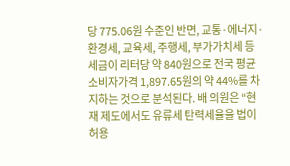당 775.06원 수준인 반면, 교통·에너지·환경세, 교육세, 주행세, 부가가치세 등 세금이 리터당 약 840원으로 전국 평균 소비자가격 1,897.65원의 약 44%를 차지하는 것으로 분석된다. 배 의원은 “현재 제도에서도 유류세 탄력세율을 법이 허용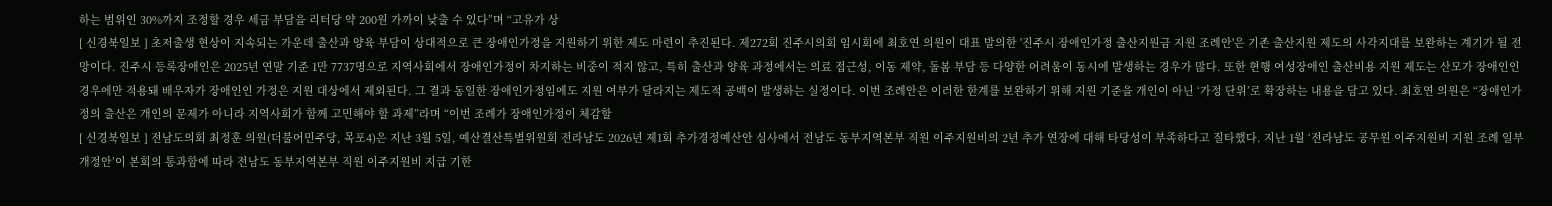하는 범위인 30%까지 조정할 경우 세금 부담을 리터당 약 200원 가까이 낮출 수 있다”며 “고유가 상
[ 신경북일보 ] 초저출생 현상이 지속되는 가운데 출산과 양육 부담이 상대적으로 큰 장애인가정을 지원하기 위한 제도 마련이 추진된다. 제272회 진주시의회 임시회에 최호연 의원이 대표 발의한 '진주시 장애인가정 출산지원금 지원 조례안'은 기존 출산지원 제도의 사각지대를 보완하는 계기가 될 전망이다. 진주시 등록장애인은 2025년 연말 기준 1만 7737명으로 지역사회에서 장애인가정이 차지하는 비중이 적지 않고, 특히 출산과 양육 과정에서는 의료 접근성, 이동 제약, 돌봄 부담 등 다양한 어려움이 동시에 발생하는 경우가 많다. 또한 현행 여성장애인 출산비용 지원 제도는 산모가 장애인인 경우에만 적용돼 배우자가 장애인인 가정은 지원 대상에서 제외된다. 그 결과 동일한 장애인가정임에도 지원 여부가 달라지는 제도적 공백이 발생하는 실정이다. 이번 조례안은 이러한 한계를 보완하기 위해 지원 기준을 개인이 아닌 ‘가정 단위’로 확장하는 내용을 담고 있다. 최호연 의원은 “장애인가정의 출산은 개인의 문제가 아니라 지역사회가 함께 고민해야 할 과제”라며 “이번 조례가 장애인가정이 체감할
[ 신경북일보 ] 전남도의회 최정훈 의원(더불어민주당, 목포4)은 지난 3월 5일, 예산결산특별위원회 전라남도 2026년 제1회 추가경정예산안 심사에서 전남도 동부지역본부 직원 이주지원비의 2년 추가 연장에 대해 타당성이 부족하다고 질타했다. 지난 1월 ‘전라남도 공무원 이주지원비 지원 조례 일부개정안’이 본회의 통과함에 따라 전남도 동부지역본부 직원 이주지원비 지급 기한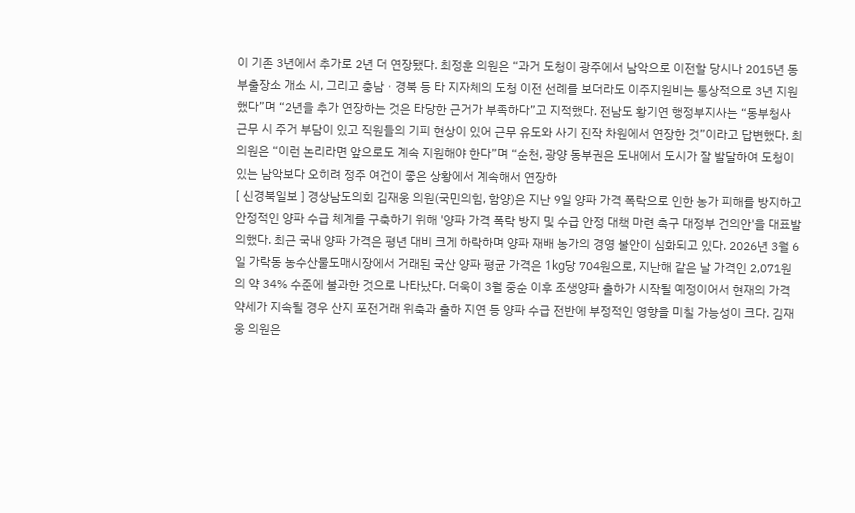이 기존 3년에서 추가로 2년 더 연장됐다. 최정훈 의원은 “과거 도청이 광주에서 남악으로 이전할 당시나 2015년 동부출장소 개소 시, 그리고 충남ㆍ경북 등 타 지자체의 도청 이전 선례를 보더라도 이주지원비는 통상적으로 3년 지원했다”며 “2년을 추가 연장하는 것은 타당한 근거가 부족하다”고 지적했다. 전남도 황기연 행정부지사는 “동부청사 근무 시 주거 부담이 있고 직원들의 기피 현상이 있어 근무 유도와 사기 진작 차원에서 연장한 것”이라고 답변했다. 최 의원은 “이런 논리라면 앞으로도 계속 지원해야 한다”며 “순천, 광양 동부권은 도내에서 도시가 잘 발달하여 도청이 있는 남악보다 오히려 정주 여건이 좋은 상황에서 계속해서 연장하
[ 신경북일보 ] 경상남도의회 김재웅 의원(국민의힘, 함양)은 지난 9일 양파 가격 폭락으로 인한 농가 피해를 방지하고 안정적인 양파 수급 체계를 구축하기 위해 '양파 가격 폭락 방지 및 수급 안정 대책 마련 촉구 대정부 건의안'을 대표발의했다. 최근 국내 양파 가격은 평년 대비 크게 하락하며 양파 재배 농가의 경영 불안이 심화되고 있다. 2026년 3월 6일 가락동 농수산물도매시장에서 거래된 국산 양파 평균 가격은 1kg당 704원으로, 지난해 같은 날 가격인 2,071원의 약 34% 수준에 불과한 것으로 나타났다. 더욱이 3월 중순 이후 조생양파 출하가 시작될 예정이어서 현재의 가격 약세가 지속될 경우 산지 포전거래 위축과 출하 지연 등 양파 수급 전반에 부정적인 영향을 미칠 가능성이 크다. 김재웅 의원은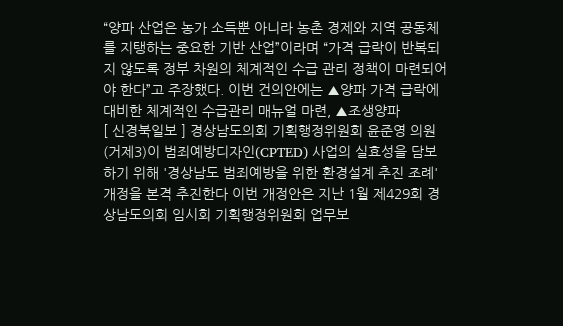“양파 산업은 농가 소득뿐 아니라 농촌 경제와 지역 공동체를 지탱하는 중요한 기반 산업”이라며 “가격 급락이 반복되지 않도록 정부 차원의 체계적인 수급 관리 정책이 마련되어야 한다”고 주장했다. 이번 건의안에는 ▲양파 가격 급락에 대비한 체계적인 수급관리 매뉴얼 마련, ▲조생양파
[ 신경북일보 ] 경상남도의회 기획행정위원회 윤준영 의원(거제3)이 범죄예방디자인(CPTED) 사업의 실효성을 담보하기 위해 '경상남도 범죄예방을 위한 환경설계 추진 조례' 개정을 본격 추진한다 이번 개정안은 지난 1월 제429회 경상남도의회 임시회 기획행정위원회 업무보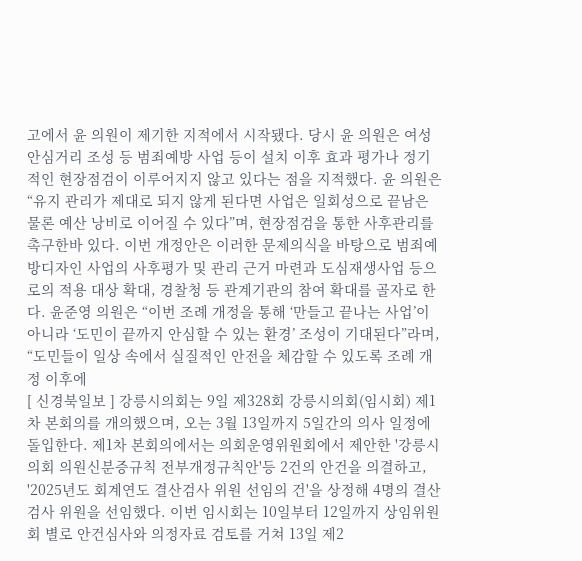고에서 윤 의원이 제기한 지적에서 시작됐다. 당시 윤 의원은 여성안심거리 조성 등 범죄예방 사업 등이 설치 이후 효과 평가나 정기적인 현장점검이 이루어지지 않고 있다는 점을 지적했다. 윤 의원은 “유지 관리가 제대로 되지 않게 된다면 사업은 일회성으로 끝남은 물론 예산 낭비로 이어질 수 있다”며, 현장점검을 통한 사후관리를 촉구한바 있다. 이번 개정안은 이러한 문제의식을 바탕으로 범죄예방디자인 사업의 사후평가 및 관리 근거 마련과 도심재생사업 등으로의 적용 대상 확대, 경찰청 등 관계기관의 참여 확대를 골자로 한다. 윤준영 의원은 “이번 조례 개정을 통해 ‘만들고 끝나는 사업’이 아니라 ‘도민이 끝까지 안심할 수 있는 환경’ 조성이 기대된다”라며, “도민들이 일상 속에서 실질적인 안전을 체감할 수 있도록 조례 개정 이후에
[ 신경북일보 ] 강릉시의회는 9일 제328회 강릉시의회(임시회) 제1차 본회의를 개의했으며, 오는 3월 13일까지 5일간의 의사 일정에 돌입한다. 제1차 본회의에서는 의회운영위원회에서 제안한 '강릉시의회 의원신분증규칙 전부개정규칙안'등 2건의 안건을 의결하고, '2025년도 회계연도 결산검사 위원 선임의 건'을 상정해 4명의 결산검사 위원을 선임했다. 이번 임시회는 10일부터 12일까지 상임위원회 별로 안건심사와 의정자료 검토를 거쳐 13일 제2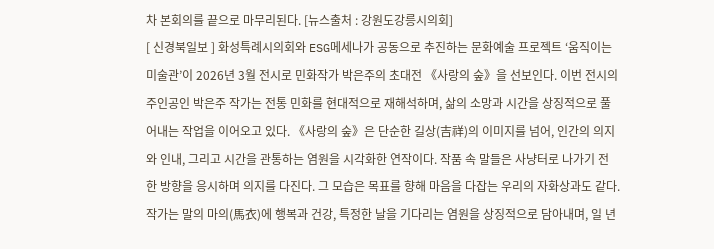차 본회의를 끝으로 마무리된다. [뉴스출처 : 강원도강릉시의회]
[ 신경북일보 ] 화성특례시의회와 ESG메세나가 공동으로 추진하는 문화예술 프로젝트 ‘움직이는 미술관’이 2026년 3월 전시로 민화작가 박은주의 초대전 《사랑의 숲》을 선보인다. 이번 전시의 주인공인 박은주 작가는 전통 민화를 현대적으로 재해석하며, 삶의 소망과 시간을 상징적으로 풀어내는 작업을 이어오고 있다. 《사랑의 숲》은 단순한 길상(吉祥)의 이미지를 넘어, 인간의 의지와 인내, 그리고 시간을 관통하는 염원을 시각화한 연작이다. 작품 속 말들은 사냥터로 나가기 전 한 방향을 응시하며 의지를 다진다. 그 모습은 목표를 향해 마음을 다잡는 우리의 자화상과도 같다. 작가는 말의 마의(馬衣)에 행복과 건강, 특정한 날을 기다리는 염원을 상징적으로 담아내며, 일 년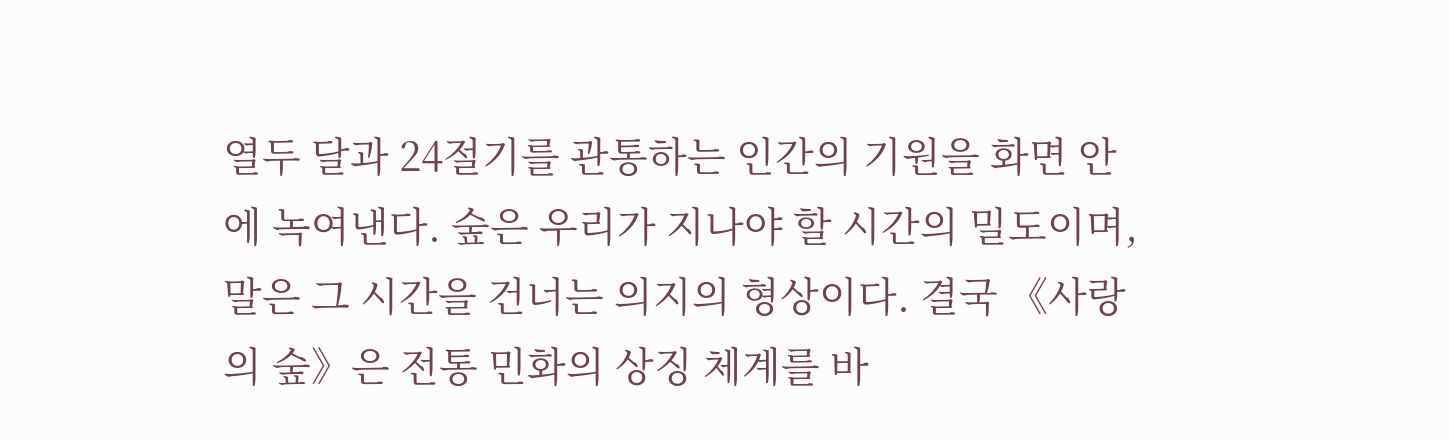열두 달과 24절기를 관통하는 인간의 기원을 화면 안에 녹여낸다. 숲은 우리가 지나야 할 시간의 밀도이며, 말은 그 시간을 건너는 의지의 형상이다. 결국 《사랑의 숲》은 전통 민화의 상징 체계를 바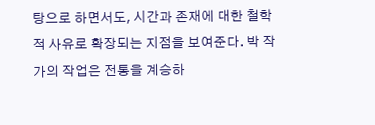탕으로 하면서도, 시간과 존재에 대한 철학적 사유로 확장되는 지점을 보여준다. 박 작가의 작업은 전통을 계승하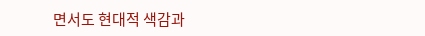면서도 현대적 색감과